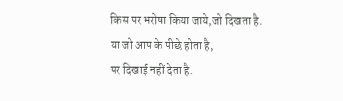किस पर भरोषा किया जाये,जो दिखता है.
या जो आप के पीछे होता है,
पर दिखाई नहीं देता है.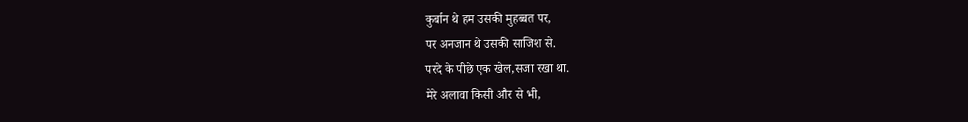कुर्बान थे हम उसकी मुहब्बत पर,
पर अनजान थे उसकी साजिश से.
परदे के पीछे एक खेल,सजा रखा था.
मेरे अलावा किसी और से भी,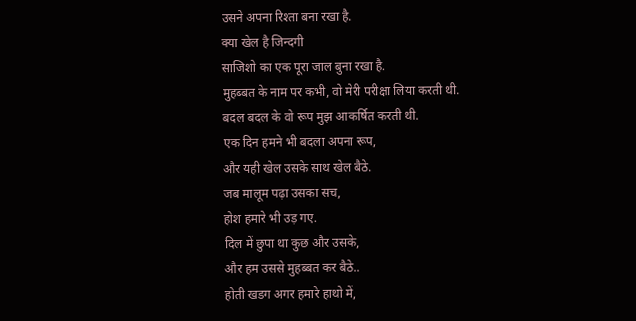उसने अपना रिश्ता बना रखा है.
क्या खेल है जिन्दगी
साजिशो का एक पूरा जाल बुना रखा है.
मुहब्बत के नाम पर कभी, वो मेरी परीक्षा लिया करती थी.
बदल बदल के वो रूप मुझ आकर्षित करती थी.
एक दिन हमने भी बदला अपना रूप,
और यही खेल उसके साथ खेल बैठे.
जब मालूम पढ़ा उसका सच,
होश हमारे भी उड़ गए.
दिल में छुपा था कुछ और उसके,
और हम उससे मुहब्बत कर बैठे..
होती खडग अगर हमारे हाथो में,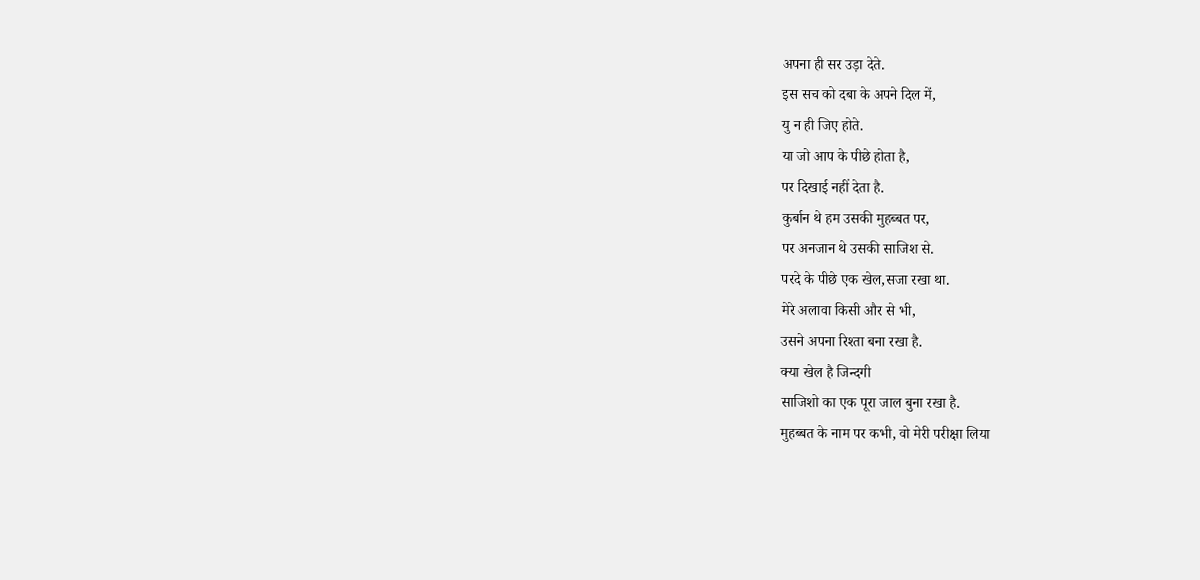अपना ही सर उड़ा देते.
इस सच को दबा के अपने दिल में,
यु न ही जिए होते.
या जो आप के पीछे होता है,
पर दिखाई नहीं देता है.
कुर्बान थे हम उसकी मुहब्बत पर,
पर अनजान थे उसकी साजिश से.
परदे के पीछे एक खेल,सजा रखा था.
मेरे अलावा किसी और से भी,
उसने अपना रिश्ता बना रखा है.
क्या खेल है जिन्दगी
साजिशो का एक पूरा जाल बुना रखा है.
मुहब्बत के नाम पर कभी, वो मेरी परीक्षा लिया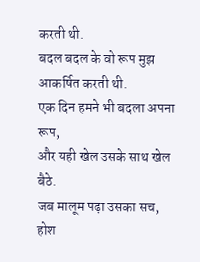करती थी.
बदल बदल के वो रूप मुझ आकर्षित करती थी.
एक दिन हमने भी बदला अपना रूप,
और यही खेल उसके साथ खेल बैठे.
जब मालूम पढ़ा उसका सच,
होश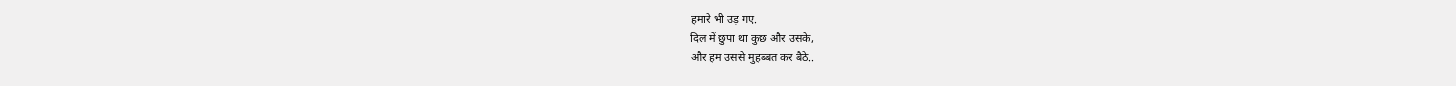हमारे भी उड़ गए.
दिल में छुपा था कुछ और उसके,
और हम उससे मुहब्बत कर बैठे..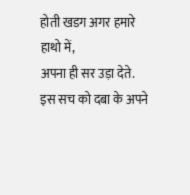होती खडग अगर हमारे हाथो में,
अपना ही सर उड़ा देते.
इस सच को दबा के अपने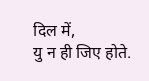दिल में,
यु न ही जिए होते.